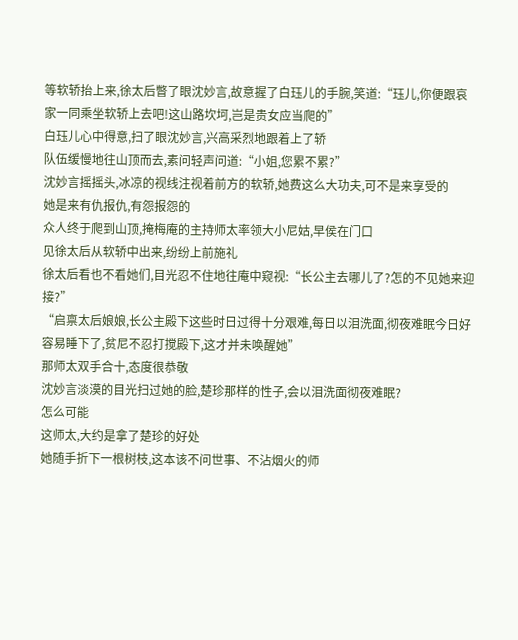等软轿抬上来,徐太后瞥了眼沈妙言,故意握了白珏儿的手腕,笑道:“珏儿,你便跟哀家一同乘坐软轿上去吧!这山路坎坷,岂是贵女应当爬的”
白珏儿心中得意,扫了眼沈妙言,兴高采烈地跟着上了轿
队伍缓慢地往山顶而去,素问轻声问道:“小姐,您累不累?”
沈妙言摇摇头,冰凉的视线注视着前方的软轿,她费这么大功夫,可不是来享受的
她是来有仇报仇,有怨报怨的
众人终于爬到山顶,掩梅庵的主持师太率领大小尼姑,早侯在门口
见徐太后从软轿中出来,纷纷上前施礼
徐太后看也不看她们,目光忍不住地往庵中窥视:“长公主去哪儿了?怎的不见她来迎接?”
“启禀太后娘娘,长公主殿下这些时日过得十分艰难,每日以泪洗面,彻夜难眠今日好容易睡下了,贫尼不忍打搅殿下,这才并未唤醒她”
那师太双手合十,态度很恭敬
沈妙言淡漠的目光扫过她的脸,楚珍那样的性子,会以泪洗面彻夜难眠?
怎么可能
这师太,大约是拿了楚珍的好处
她随手折下一根树枝,这本该不问世事、不沾烟火的师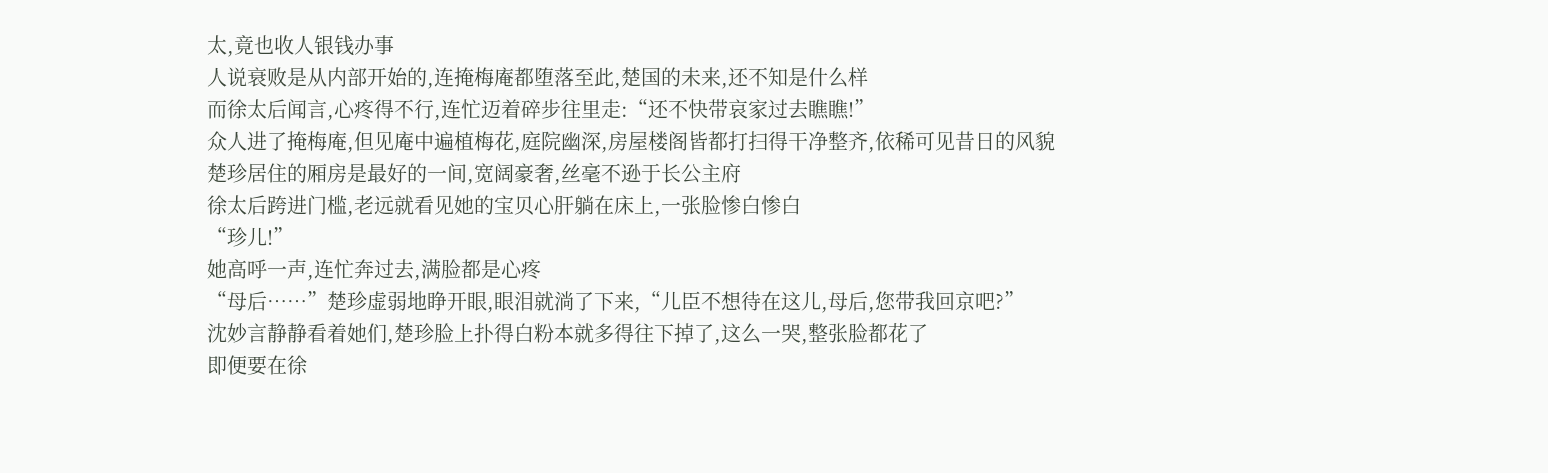太,竟也收人银钱办事
人说衰败是从内部开始的,连掩梅庵都堕落至此,楚国的未来,还不知是什么样
而徐太后闻言,心疼得不行,连忙迈着碎步往里走:“还不快带哀家过去瞧瞧!”
众人进了掩梅庵,但见庵中遍植梅花,庭院幽深,房屋楼阁皆都打扫得干净整齐,依稀可见昔日的风貌
楚珍居住的厢房是最好的一间,宽阔豪奢,丝毫不逊于长公主府
徐太后跨进门槛,老远就看见她的宝贝心肝躺在床上,一张脸惨白惨白
“珍儿!”
她高呼一声,连忙奔过去,满脸都是心疼
“母后……”楚珍虚弱地睁开眼,眼泪就淌了下来,“儿臣不想待在这儿,母后,您带我回京吧?”
沈妙言静静看着她们,楚珍脸上扑得白粉本就多得往下掉了,这么一哭,整张脸都花了
即便要在徐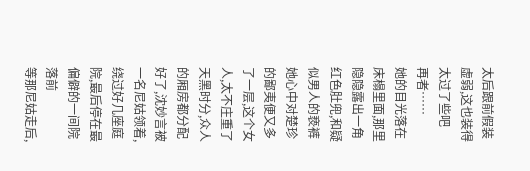太后跟前假装虚弱,这也装得太过了些吧
再者……
她的目光落在床榻里面,那里隐隐露出一角红色肚兜,和疑似男人的亵裤
她心中对楚珍的鄙夷便又多了一层,这个女人,太不庄重了
天黑时分,众人的厢房都分配好了,沈妙言被一名尼姑领着,绕过好几座庭院,最后停在最偏僻的一间院落前
等那尼姑走后,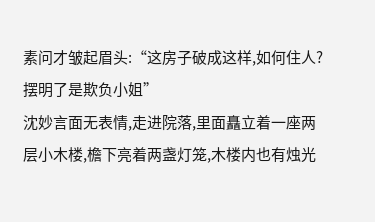素问才皱起眉头:“这房子破成这样,如何住人?摆明了是欺负小姐”
沈妙言面无表情,走进院落,里面矗立着一座两层小木楼,檐下亮着两盏灯笼,木楼内也有烛光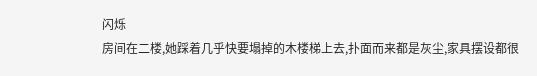闪烁
房间在二楼,她踩着几乎快要塌掉的木楼梯上去,扑面而来都是灰尘,家具摆设都很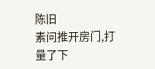陈旧
素问推开房门,打量了下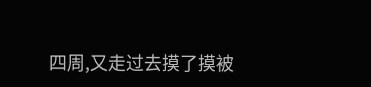四周,又走过去摸了摸被